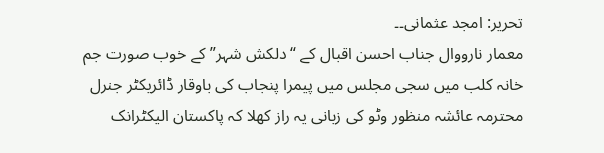تحریر: امجد عثمانی۔۔
معمار نارووال جناب احسن اقبال کے “دلکش شہر” کے خوب صورت جم خانہ کلب میں سجی مجلس میں پیمرا پنجاب کی باوقار ڈائریکٹر جنرل محترمہ عائشہ منظور وٹو کی زبانی یہ راز کھلا کہ پاکستان الیکٹرانک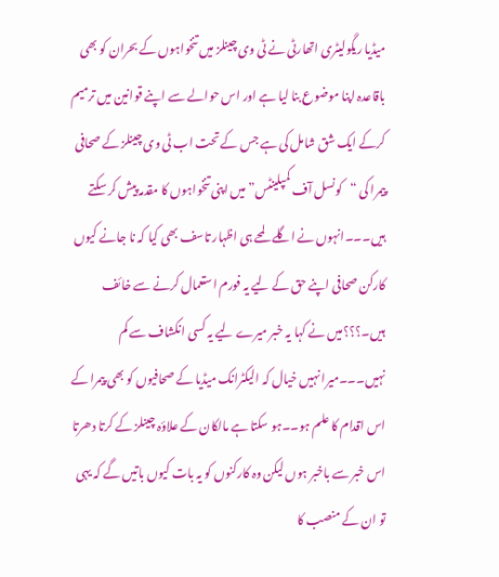میڈیا ریگولیٹری اتھارٹی نے ٹی وی چینلز میں تنخواہوں کے بحران کو بھی باقاعدہ اپنا موضوع بنا لیا ہے اور اس حوالے سے اپنے قوانین میں ترمیم کرکے ایک شق شامل کی ہے جس کے تحت اب ٹی وی چینلز کے صحافی پیمرا کی “کونسل آف کمپلینٹس”میں اپنی تنخواہوں کا مقدمہ پیش کر سکتے ہیں۔۔۔انہوں نے اگلے لمحے ہی اظہار تاسف بھی کیا کہ نا جانے کیوں کارکن صحافی اپنے حق کے لیے یہ فورم استعمال کرنے سے خائف ہیں۔؟؟؟میں نے کہا یہ خبر میرے لیے یہ کسی انکشاف سے کم نہیں۔۔۔میرا نہیں خیال کہ الیکٹرانک میڈیا کے صحافیوں کو بھی پیمرا کے اس اقدام کا علم ہو۔۔ہو سکتا ہے مالکان کے علاؤہ چینلز کے کرتا دھرتا اس خبر سے باخبر ہوں لیکن وہ کارکنوں کو یہ بات کیوں باتیں گے کہ یہی تو ان کے منصب کا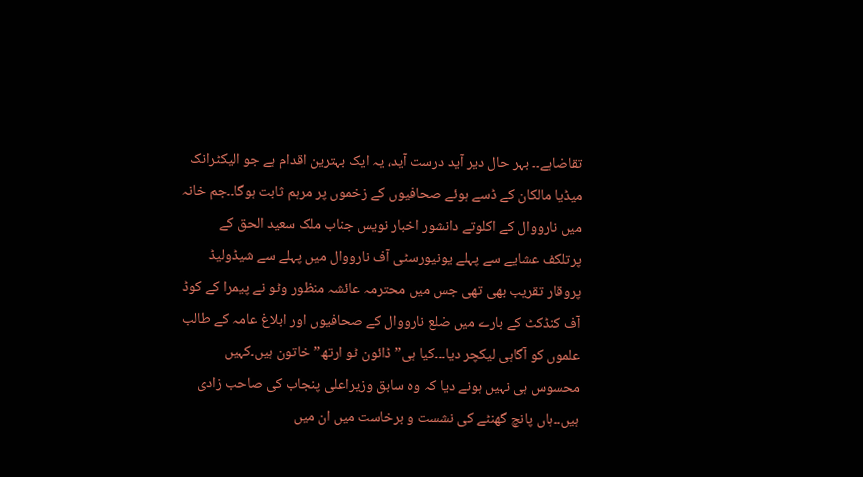تقاضاہے۔۔ بہر حال دیر آید درست آید، یہ ایک بہترین اقدام ہے جو الیکٹرانک میڈیا مالکان کے ڈسے ہوئے صحافیوں کے زخموں پر مرہم ثابت ہوگا۔۔جم خانہ میں نارووال کے اکلوتے دانشور اخبار نویس جناب ملک سعید الحق کے پرتلکف عشایے سے پہلے یونیورسٹی آف نارووال میں پہلے سے شیڈولیڈ پروقار تقریب بھی تھی جس میں محترمہ عائشہ منظور وٹو نے پیمرا کے کوڈ آف کنڈکٹ کے بارے میں ضلع نارووال کے صحافیوں اور ابلاغ عامہ کے طالب علموں کو آگاہی لیکچر دیا۔۔۔کیا ہی” ڈائون ٹو ارتھ” خاتون ہیں۔کہیں محسوس ہی نہیں ہونے دیا کہ وہ سابق وزیراعلی پنجاب کی صاحب زادی ہیں۔۔ہاں پانچ گھنٹے کی نشست و برخاست میں ان میں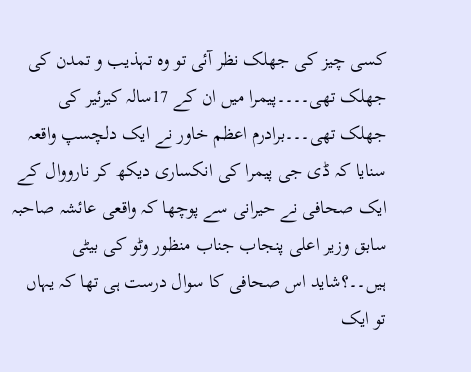کسی چیز کی جھلک نظر آئی تو وہ تہذیب و تمدن کی جھلک تھی۔۔۔۔پیمرا میں ان کے 17سالہ کیرئیر کی جھلک تھی۔۔۔برادرم اعظم خاور نے ایک دلچسپ واقعہ سنایا کہ ڈی جی پیمرا کی انکساری دیکھ کر نارووال کے ایک صحافی نے حیرانی سے پوچھا کہ واقعی عائشہ صاحبہ سابق وزیر اعلی پنجاب جناب منظور وٹو کی بیٹی ہیں۔۔؟شاید اس صحافی کا سوال درست ہی تھا کہ یہاں تو ایک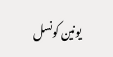یونین کونسل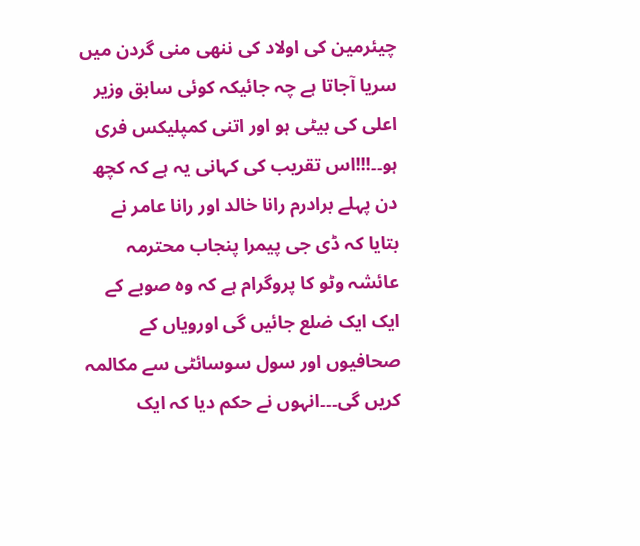چیئرمین کی اولاد کی ننھی منی گردن میں سریا آجاتا ہے چہ جائیکہ کوئی سابق وزیر اعلی کی بیٹی ہو اور اتنی کمپلیکس فری ہو۔۔!!!اس تقریب کی کہانی یہ ہے کہ کچھ دن پہلے برادرم رانا خالد اور رانا عامر نے بتایا کہ ڈی جی پیمرا پنجاب محترمہ عائشہ وٹو کا پروگرام ہے کہ وہ صوبے کے ایک ایک ضلع جائیں گی اورویاں کے صحافیوں اور سول سوسائٹی سے مکالمہ کریں گی۔۔۔انہوں نے حکم دیا کہ ایک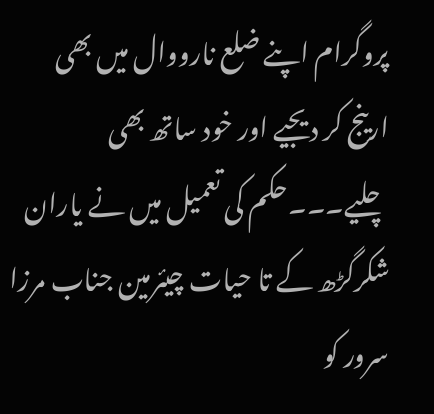پروگرام اپنے ضلع نارووال میں بھی ارینج کر دیجیے اور خود ساتھ بھی چلیے۔۔۔حکم کی تعمیل میں نے یاران شکرگڑھ کے تا حیات چیئرمین جناب مرزا سرور کو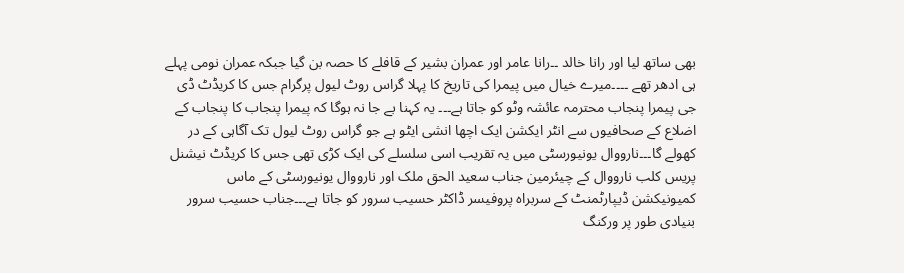بھی ساتھ لیا اور رانا خالد ۔۔رانا عامر اور عمران بشیر کے قافلے کا حصہ بن گیا جبکہ عمران نومی پہلے ہی ادھر تھے ۔۔۔۔میرے خیال میں پیمرا کی تاریخ کا پہلا گراس روٹ لیول پرگرام جس کا کریڈٹ ڈی جی پیمرا پنجاب محترمہ عائشہ وٹو کو جاتا ہے۔۔۔ یہ کہنا بے جا نہ ہوگا کہ پیمرا پنجاب کا پنجاب کے اضلاع کے صحافیوں سے انٹر ایکشن ایک اچھا انشی ایٹو ہے جو گراس روٹ لیول تک آگاہی کے در کھولے گا۔۔۔نارووال یونیورسٹی میں یہ تقریب اسی سلسلے کی ایک کڑی تھی جس کا کریڈٹ نیشنل پریس کلب نارووال کے چیئرمین جناب سعید الحق ملک اور نارووال یونیورسٹی کے ماس کمیونیکشن ڈیپارٹمنٹ کے سربراہ پروفیسر ڈاکٹر حسیب سرور کو جاتا ہے۔۔۔جناب حسیب سرور بنیادی طور پر ورکنگ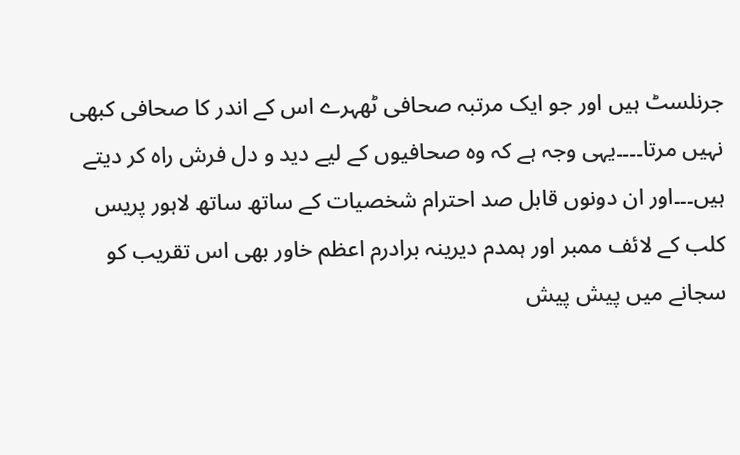جرنلسٹ ہیں اور جو ایک مرتبہ صحافی ٹھہرے اس کے اندر کا صحافی کبھی نہیں مرتا۔۔۔۔یہی وجہ ہے کہ وہ صحافیوں کے لیے دید و دل فرش راہ کر دیتے ہیں۔۔۔اور ان دونوں قابل صد احترام شخصیات کے ساتھ ساتھ لاہور پریس کلب کے لائف ممبر اور ہمدم دیرینہ برادرم اعظم خاور بھی اس تقریب کو سجانے میں پیش پیش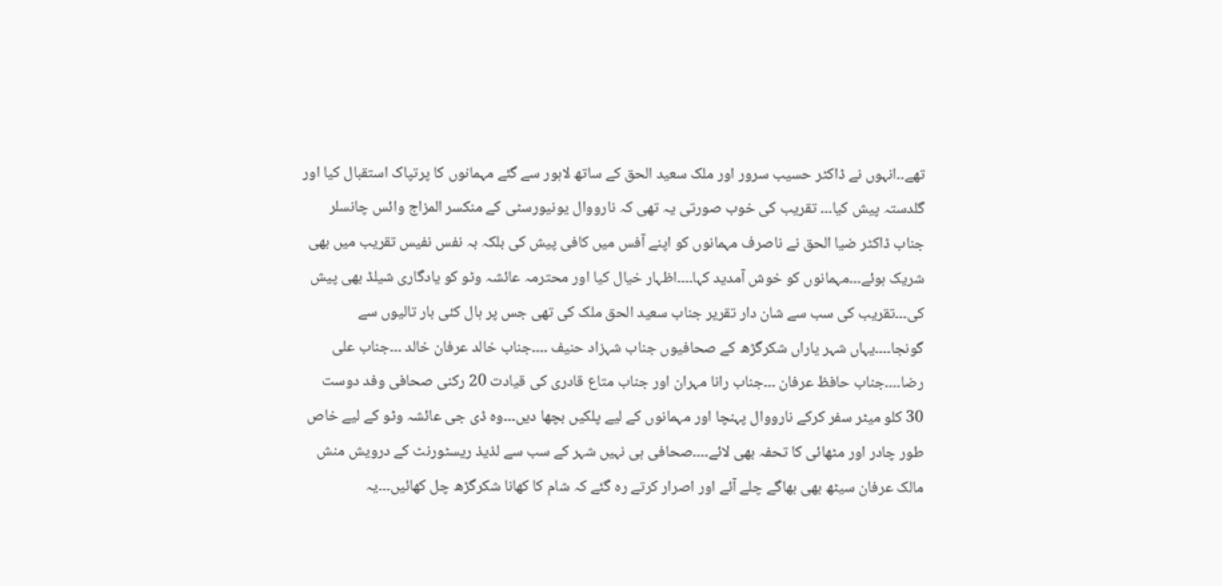تھے۔۔انہوں نے ڈاکٹر حسیب سرور اور ملک سعید الحق کے ساتھ لاہور سے گئے مہمانوں کا پرتپاک استقبال کیا اور گلدستہ پیش کیا۔۔۔ تقریب کی خوب صورتی یہ تھی کہ نارووال یونیورسٹی کے منکسر المزاج وائس چانسلر جناب ڈاکٹر ضیا الحق نے ناصرف مہمانوں کو اپنے آفس میں کافی پیش کی بلکہ بہ نفس نفیس تقریب میں بھی شریک ہوئے۔۔۔مہمانوں کو خوش آمدید کہا۔۔۔۔اظہار خیال کیا اور محترمہ عائشہ وٹو کو یادگاری شیلڈ بھی پیش کی۔۔۔تقریب کی سب سے شان دار تقریر جناب سعید الحق ملک کی تھی جس پر ہال کئی بار تالیوں سے گونجا۔۔۔۔یہاں شہر یاراں شکرگڑھ کے صحافیوں جناب شہزاد حنیف ۔۔۔۔جناب خالد عرفان خالد ۔۔۔جناب علی رضا۔۔۔۔جناب حافظ عرفان ۔۔۔جناب رانا مہران اور جناب متاع قادری کی قیادت 20 رکنی صحافی وفد دوست 30 کلو میٹر سفر کرکے نارووال پہنچا اور مہمانوں کے لیے پلکیں بچھا دیں۔۔۔وہ ڈی جی عائشہ وٹو کے لیے خاص طور چادر اور مٹھائی کا تحفہ بھی لائے۔۔۔۔صحافی ہی نہیں شہر کے سب سے لذیذ ریسٹورنٹ کے درویش منش مالک عرفان سیٹھ بھی بھاگے چلے آئے اور اصرار کرتے رہ گئے کہ شام کا کھانا شکرگڑھ چل کھائیں۔۔۔یہ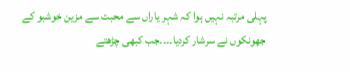پہلی مرتبہ نہیں ہوا کہ شہر یاراں سے محبت سے مزین خوشبو کے جھونکوں نے سرشار کردیا۔۔۔۔جب کبھی چڑھتے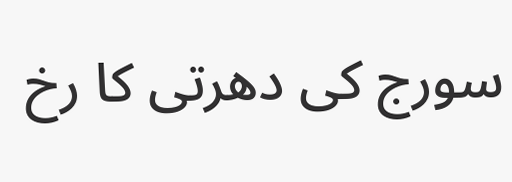سورج کی دھرتی کا رخ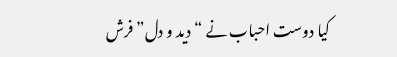کیا دوست احباب نے “دید و دل” فرش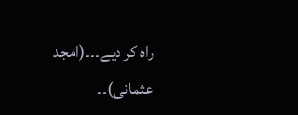راہ کر دیے۔۔۔(امجد عثمانی)۔۔